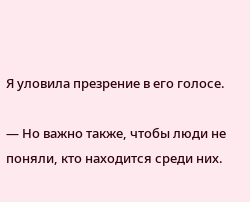Я уловила презрение в его голосе.

— Но важно также, чтобы люди не поняли, кто находится среди них.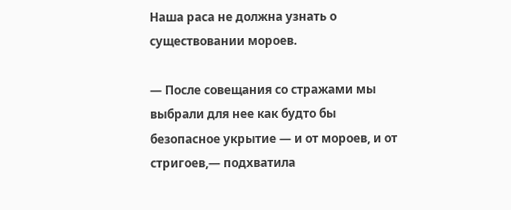Наша раса не должна узнать о существовании мороев.

— После совещания со стражами мы выбрали для нее как будто бы безопасное укрытие — и от мороев, и от стригоев,— подхватила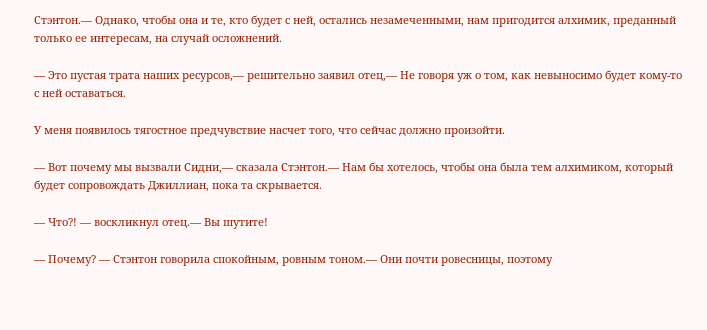Стэнтон.— Однако, чтобы она и те, кто будет с ней, остались незамеченными, нам пригодится алхимик, преданный только ее интересам, на случай осложнений.

— Это пустая трата наших ресурсов,— решительно заявил отец,— Не говоря уж о том, как невыносимо будет кому-то с ней оставаться.

У меня появилось тягостное предчувствие насчет того, что сейчас должно произойти.

— Вот почему мы вызвали Сидни,— сказала Стэнтон.— Нам бы хотелось, чтобы она была тем алхимиком, который будет сопровождать Джиллиан, пока та скрывается.

— Что?! — воскликнул отец.— Вы шутите!

— Почему? — Стэнтон говорила спокойным, ровным тоном.— Они почти ровесницы, поэтому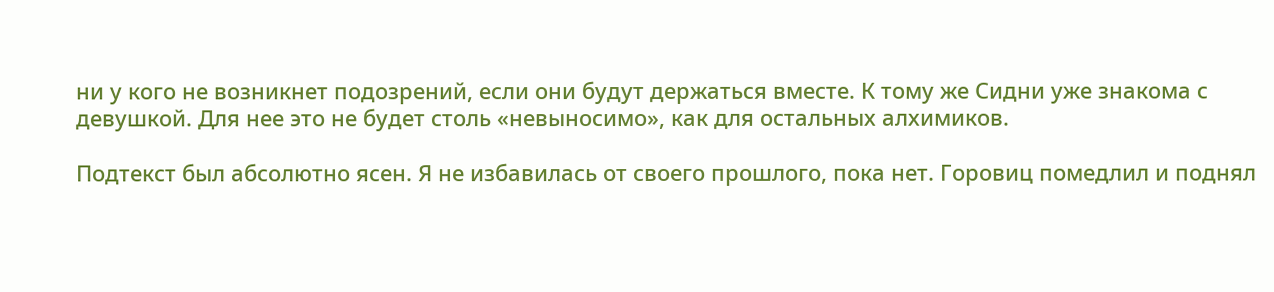ни у кого не возникнет подозрений, если они будут держаться вместе. К тому же Сидни уже знакома с девушкой. Для нее это не будет столь «невыносимо», как для остальных алхимиков.

Подтекст был абсолютно ясен. Я не избавилась от своего прошлого, пока нет. Горовиц помедлил и поднял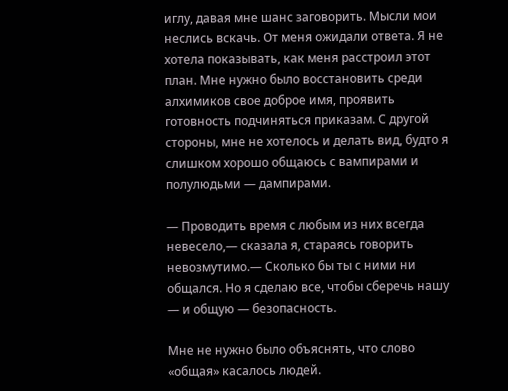иглу, давая мне шанс заговорить. Мысли мои неслись вскачь. От меня ожидали ответа. Я не хотела показывать, как меня расстроил этот план. Мне нужно было восстановить среди алхимиков свое доброе имя, проявить готовность подчиняться приказам. С другой стороны, мне не хотелось и делать вид, будто я слишком хорошо общаюсь с вампирами и полулюдьми — дампирами.

— Проводить время с любым из них всегда невесело,— сказала я, стараясь говорить невозмутимо.— Сколько бы ты с ними ни общался. Но я сделаю все, чтобы сберечь нашу — и общую — безопасность.

Мне не нужно было объяснять, что слово «общая» касалось людей.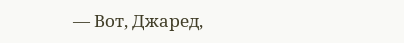— Вот, Джаред,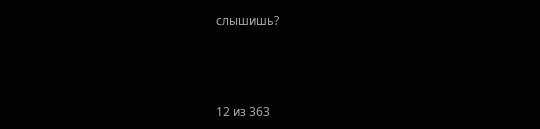слышишь?



12 из 363